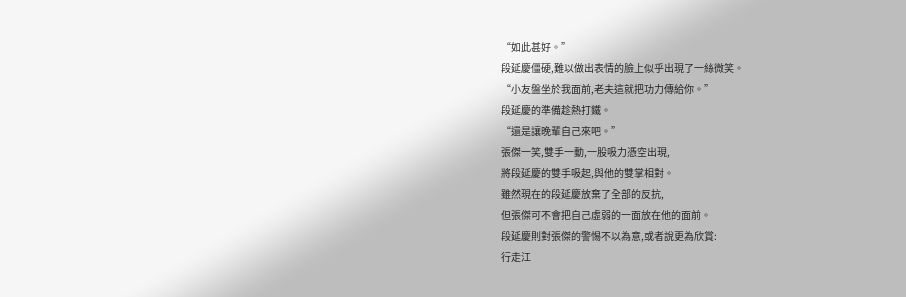“如此甚好。”
段延慶僵硬,難以做出表情的臉上似乎出現了一絲微笑。
“小友盤坐於我面前,老夫這就把功力傳給你。”
段延慶的準備趁熱打鐵。
“還是讓晚輩自己來吧。”
張傑一笑,雙手一動,一股吸力憑空出現,
將段延慶的雙手吸起,與他的雙掌相對。
雖然現在的段延慶放棄了全部的反抗,
但張傑可不會把自己虛弱的一面放在他的面前。
段延慶則對張傑的警惕不以為意,或者說更為欣賞:
行走江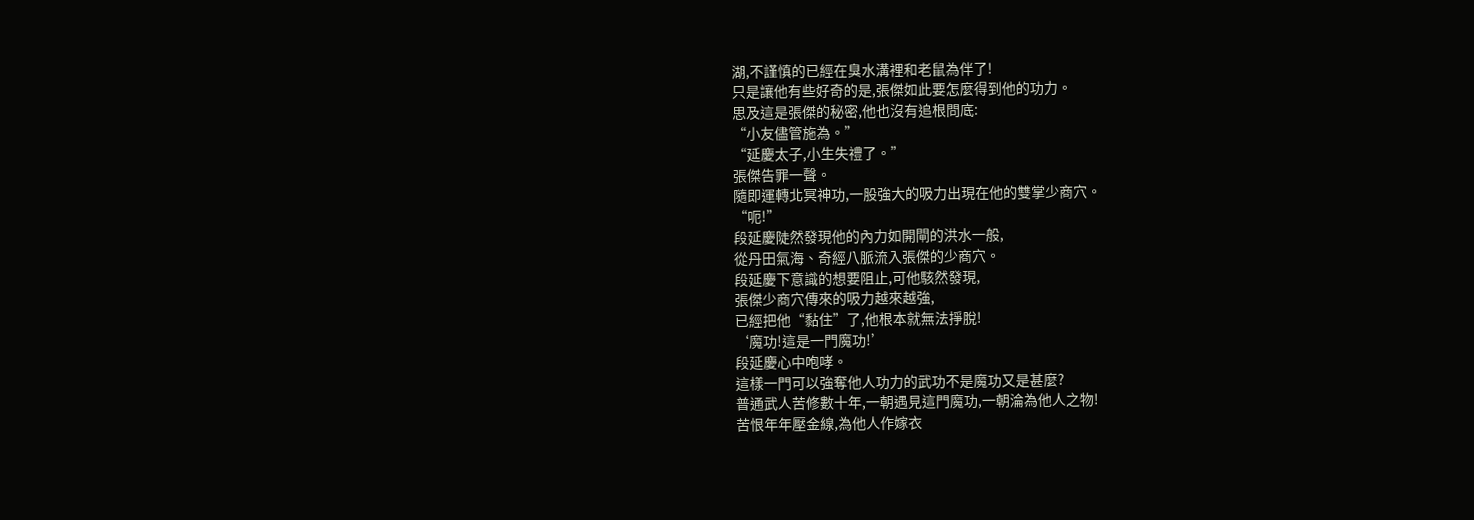湖,不謹慎的已經在臭水溝裡和老鼠為伴了!
只是讓他有些好奇的是,張傑如此要怎麼得到他的功力。
思及這是張傑的秘密,他也沒有追根問底:
“小友儘管施為。”
“延慶太子,小生失禮了。”
張傑告罪一聲。
隨即運轉北冥神功,一股強大的吸力出現在他的雙掌少商穴。
“呃!”
段延慶陡然發現他的內力如開閘的洪水一般,
從丹田氣海、奇經八脈流入張傑的少商穴。
段延慶下意識的想要阻止,可他駭然發現,
張傑少商穴傳來的吸力越來越強,
已經把他“黏住”了,他根本就無法掙脫!
‘魔功!這是一門魔功!’
段延慶心中咆哮。
這樣一門可以強奪他人功力的武功不是魔功又是甚麼?
普通武人苦修數十年,一朝遇見這門魔功,一朝淪為他人之物!
苦恨年年壓金線,為他人作嫁衣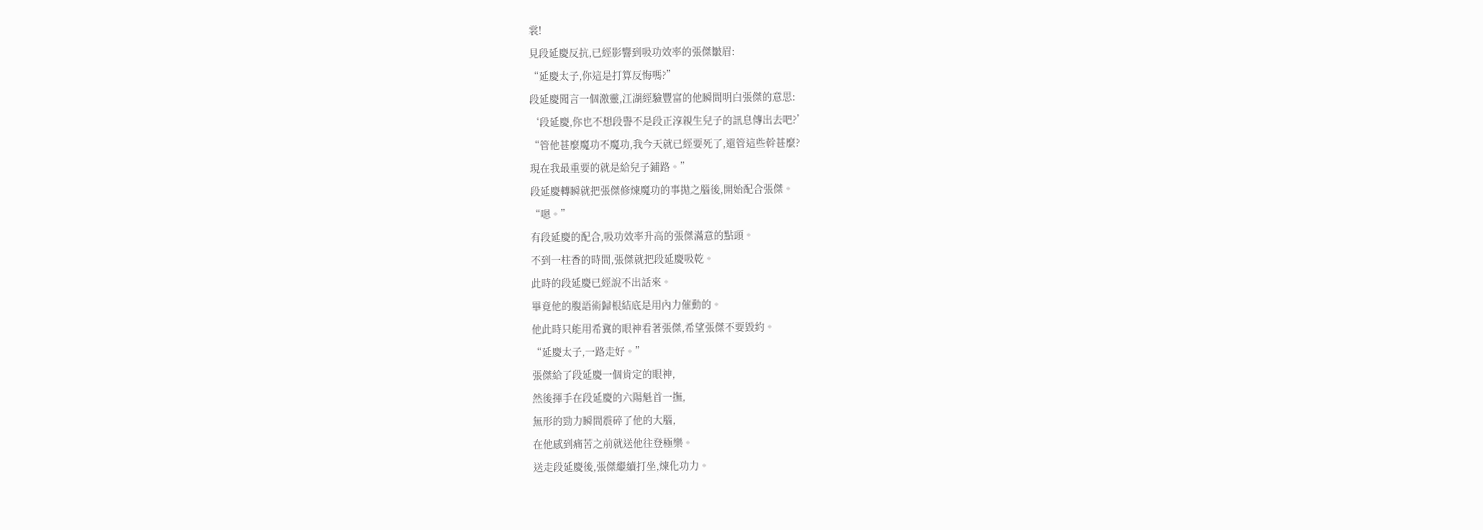裳!
見段延慶反抗,已經影響到吸功效率的張傑皺眉:
“延慶太子,你這是打算反悔嗎?”
段延慶聞言一個激靈,江湖經驗豐富的他瞬間明白張傑的意思:
‘段延慶,你也不想段譽不是段正淳親生兒子的訊息傳出去吧?’
“管他甚麼魔功不魔功,我今天就已經要死了,還管這些幹甚麼?
現在我最重要的就是給兒子鋪路。”
段延慶轉瞬就把張傑修煉魔功的事拋之腦後,開始配合張傑。
“嗯。”
有段延慶的配合,吸功效率升高的張傑滿意的點頭。
不到一柱香的時間,張傑就把段延慶吸乾。
此時的段延慶已經說不出話來。
畢竟他的腹語術歸根結底是用內力催動的。
他此時只能用希冀的眼神看著張傑,希望張傑不要毀約。
“延慶太子,一路走好。”
張傑給了段延慶一個肯定的眼神,
然後揮手在段延慶的六陽魁首一撫,
無形的勁力瞬間震碎了他的大腦,
在他感到痛苦之前就送他往登極樂。
送走段延慶後,張傑繼續打坐,煉化功力。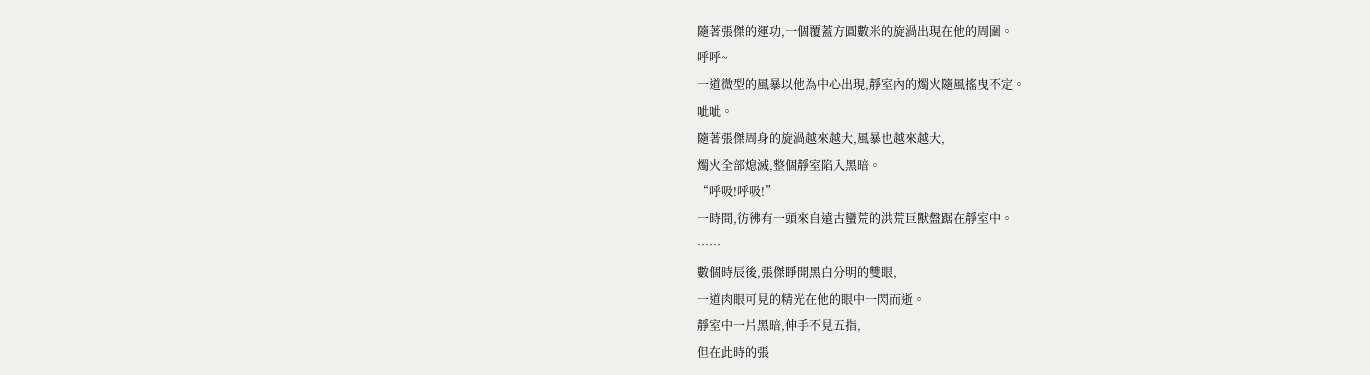隨著張傑的運功,一個覆蓋方圓數米的旋渦出現在他的周圍。
呼呼~
一道微型的風暴以他為中心出現,靜室內的燭火隨風搖曳不定。
呲呲。
隨著張傑周身的旋渦越來越大,風暴也越來越大,
燭火全部熄滅,整個靜室陷入黑暗。
“呼吸!呼吸!”
一時間,彷彿有一頭來自遠古蠻荒的洪荒巨獸盤踞在靜室中。
……
數個時辰後,張傑睜開黑白分明的雙眼,
一道肉眼可見的精光在他的眼中一閃而逝。
靜室中一片黑暗,伸手不見五指,
但在此時的張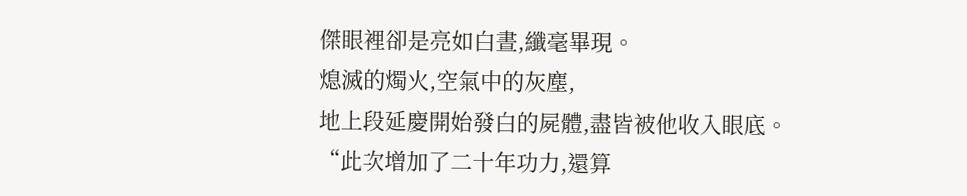傑眼裡卻是亮如白晝,纖毫畢現。
熄滅的燭火,空氣中的灰塵,
地上段延慶開始發白的屍體,盡皆被他收入眼底。
“此次增加了二十年功力,還算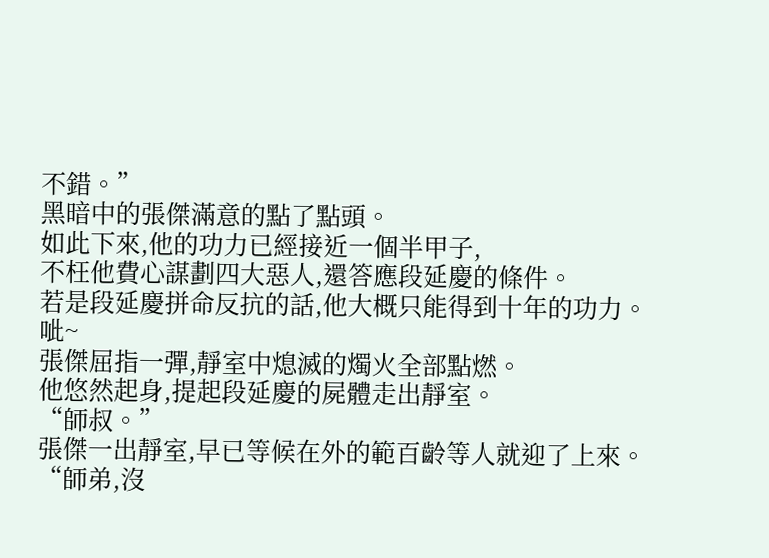不錯。”
黑暗中的張傑滿意的點了點頭。
如此下來,他的功力已經接近一個半甲子,
不枉他費心謀劃四大惡人,還答應段延慶的條件。
若是段延慶拼命反抗的話,他大概只能得到十年的功力。
呲~
張傑屈指一彈,靜室中熄滅的燭火全部點燃。
他悠然起身,提起段延慶的屍體走出靜室。
“師叔。”
張傑一出靜室,早已等候在外的範百齡等人就迎了上來。
“師弟,沒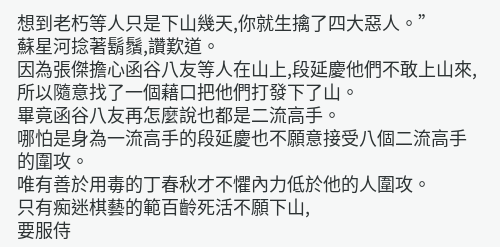想到老朽等人只是下山幾天,你就生擒了四大惡人。”
蘇星河捻著鬍鬚,讚歎道。
因為張傑擔心函谷八友等人在山上,段延慶他們不敢上山來,
所以隨意找了一個藉口把他們打發下了山。
畢竟函谷八友再怎麼說也都是二流高手。
哪怕是身為一流高手的段延慶也不願意接受八個二流高手的圍攻。
唯有善於用毒的丁春秋才不懼內力低於他的人圍攻。
只有痴迷棋藝的範百齡死活不願下山,
要服侍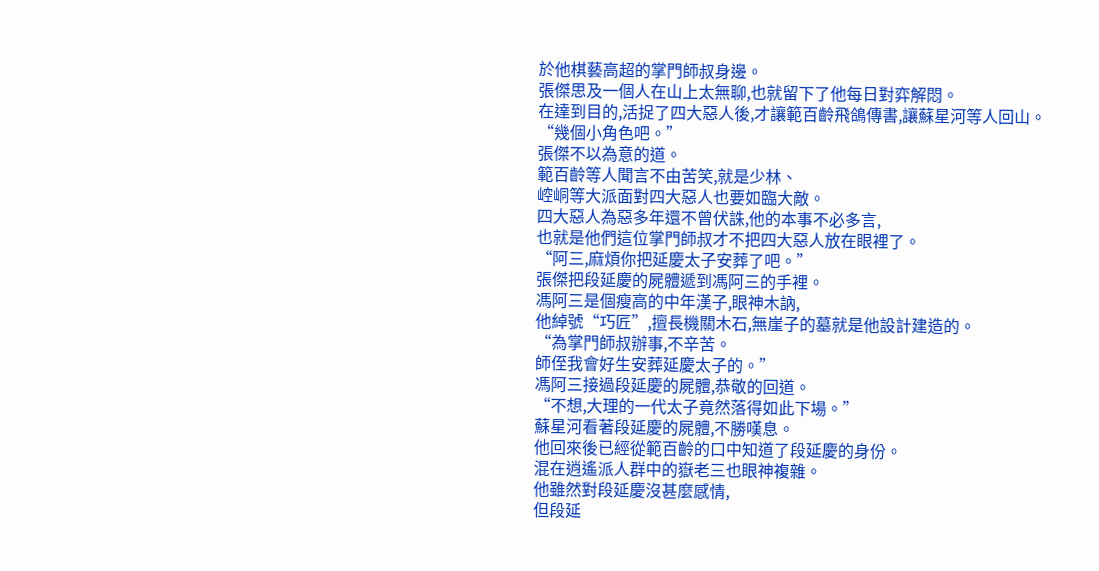於他棋藝高超的掌門師叔身邊。
張傑思及一個人在山上太無聊,也就留下了他每日對弈解悶。
在達到目的,活捉了四大惡人後,才讓範百齡飛鴿傳書,讓蘇星河等人回山。
“幾個小角色吧。”
張傑不以為意的道。
範百齡等人聞言不由苦笑,就是少林、
崆峒等大派面對四大惡人也要如臨大敵。
四大惡人為惡多年還不曾伏誅,他的本事不必多言,
也就是他們這位掌門師叔才不把四大惡人放在眼裡了。
“阿三,麻煩你把延慶太子安葬了吧。”
張傑把段延慶的屍體遞到馮阿三的手裡。
馮阿三是個瘦高的中年漢子,眼神木訥,
他綽號“巧匠”,擅長機關木石,無崖子的墓就是他設計建造的。
“為掌門師叔辦事,不辛苦。
師侄我會好生安葬延慶太子的。”
馮阿三接過段延慶的屍體,恭敬的回道。
“不想,大理的一代太子竟然落得如此下場。”
蘇星河看著段延慶的屍體,不勝嘆息。
他回來後已經從範百齡的口中知道了段延慶的身份。
混在逍遙派人群中的嶽老三也眼神複雜。
他雖然對段延慶沒甚麼感情,
但段延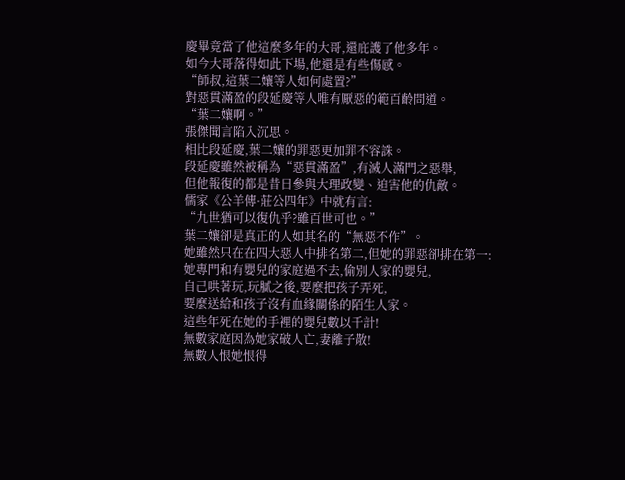慶畢竟當了他這麼多年的大哥,還庇護了他多年。
如今大哥落得如此下場,他還是有些傷感。
“師叔,這葉二孃等人如何處置?”
對惡貫滿盈的段延慶等人唯有厭惡的範百齡問道。
“葉二孃啊。”
張傑聞言陷入沉思。
相比段延慶,葉二孃的罪惡更加罪不容誅。
段延慶雖然被稱為“惡貫滿盈”,有滅人滿門之惡舉,
但他報復的都是昔日參與大理政變、迫害他的仇敵。
儒家《公羊傳·莊公四年》中就有言:
“九世猶可以復仇乎?雖百世可也。”
葉二孃卻是真正的人如其名的“無惡不作”。
她雖然只在在四大惡人中排名第二,但她的罪惡卻排在第一:
她專門和有嬰兒的家庭過不去,偷別人家的嬰兒,
自己哄著玩,玩膩之後,要麼把孩子弄死,
要麼送給和孩子沒有血緣關係的陌生人家。
這些年死在她的手裡的嬰兒數以千計!
無數家庭因為她家破人亡,妻離子散!
無數人恨她恨得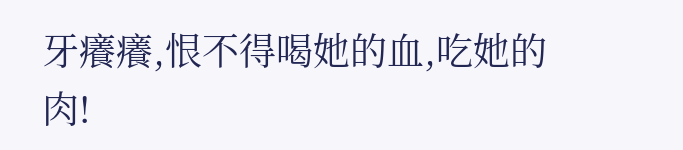牙癢癢,恨不得喝她的血,吃她的肉!